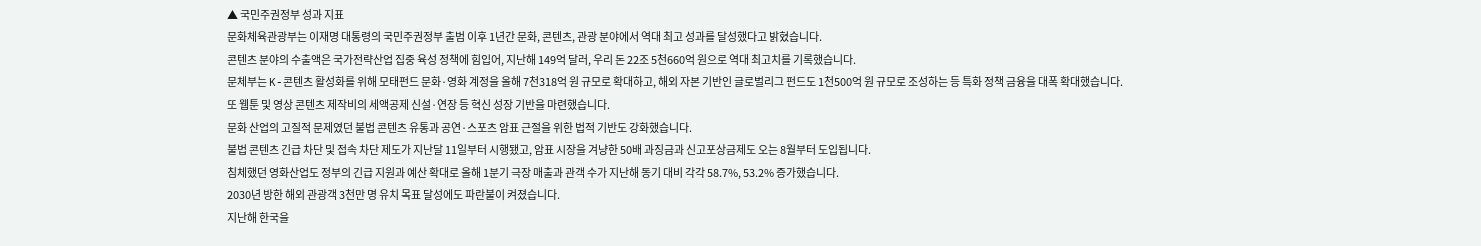▲ 국민주권정부 성과 지표
문화체육관광부는 이재명 대통령의 국민주권정부 출범 이후 1년간 문화, 콘텐츠, 관광 분야에서 역대 최고 성과를 달성했다고 밝혔습니다.
콘텐츠 분야의 수출액은 국가전략산업 집중 육성 정책에 힘입어, 지난해 149억 달러, 우리 돈 22조 5천660억 원으로 역대 최고치를 기록했습니다.
문체부는 K-콘텐츠 활성화를 위해 모태펀드 문화·영화 계정을 올해 7천318억 원 규모로 확대하고, 해외 자본 기반인 글로벌리그 펀드도 1천500억 원 규모로 조성하는 등 특화 정책 금융을 대폭 확대했습니다.
또 웹툰 및 영상 콘텐츠 제작비의 세액공제 신설·연장 등 혁신 성장 기반을 마련했습니다.
문화 산업의 고질적 문제였던 불법 콘텐츠 유통과 공연·스포츠 암표 근절을 위한 법적 기반도 강화했습니다.
불법 콘텐츠 긴급 차단 및 접속 차단 제도가 지난달 11일부터 시행됐고, 암표 시장을 겨냥한 50배 과징금과 신고포상금제도 오는 8월부터 도입됩니다.
침체했던 영화산업도 정부의 긴급 지원과 예산 확대로 올해 1분기 극장 매출과 관객 수가 지난해 동기 대비 각각 58.7%, 53.2% 증가했습니다.
2030년 방한 해외 관광객 3천만 명 유치 목표 달성에도 파란불이 켜졌습니다.
지난해 한국을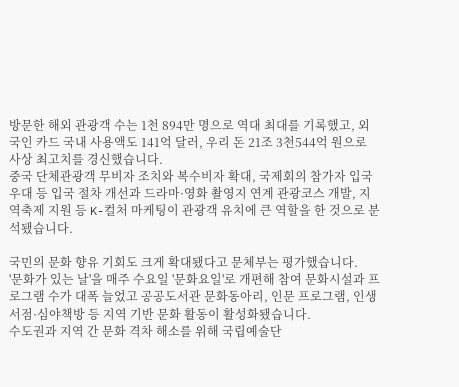방문한 해외 관광객 수는 1천 894만 명으로 역대 최대를 기록했고, 외국인 카드 국내 사용액도 141억 달러, 우리 돈 21조 3천544억 원으로 사상 최고치를 경신했습니다.
중국 단체관광객 무비자 조치와 복수비자 확대, 국제회의 참가자 입국우대 등 입국 절차 개선과 드라마·영화 촬영지 연계 관광코스 개발, 지역축제 지원 등 K-컬처 마케팅이 관광객 유치에 큰 역할을 한 것으로 분석됐습니다.

국민의 문화 향유 기회도 크게 확대됐다고 문체부는 평가했습니다.
'문화가 있는 날'을 매주 수요일 '문화요일'로 개편해 참여 문화시설과 프로그램 수가 대폭 늘었고 공공도서관 문화동아리, 인문 프로그램, 인생서점·심야책방 등 지역 기반 문화 활동이 활성화됐습니다.
수도권과 지역 간 문화 격차 해소를 위해 국립예술단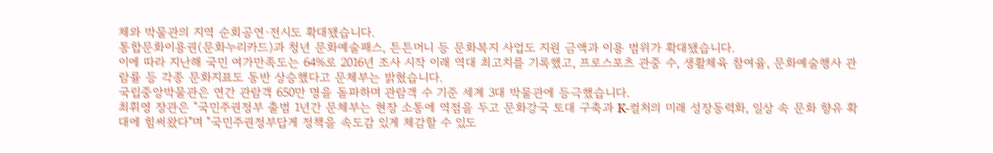체와 박물관의 지역 순회공연·전시도 확대됐습니다.
통합문화이용권(문화누리카드)과 청년 문화예술패스, 튼튼머니 등 문화복지 사업도 지원 금액과 이용 범위가 확대됐습니다.
이에 따라 지난해 국민 여가만족도는 64%로 2016년 조사 시작 이래 역대 최고치를 기록했고, 프로스포츠 관중 수, 생활체육 참여율, 문화예술행사 관람률 등 각종 문화지표도 동반 상승했다고 문체부는 밝혔습니다.
국립중앙박물관은 연간 관람객 650만 명을 돌파하며 관람객 수 기준 세계 3대 박물관에 등극했습니다.
최휘영 장관은 "국민주권정부 출범 1년간 문체부는 현장 소통에 역점을 두고 문화강국 토대 구축과 K-컬처의 미래 성장동력화, 일상 속 문화 향유 확대에 힘써왔다"며 "국민주권정부답게 정책을 속도감 있게 체감할 수 있도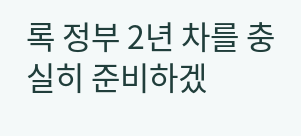록 정부 2년 차를 충실히 준비하겠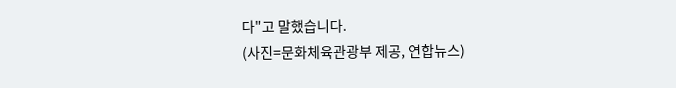다"고 말했습니다.
(사진=문화체육관광부 제공, 연합뉴스)